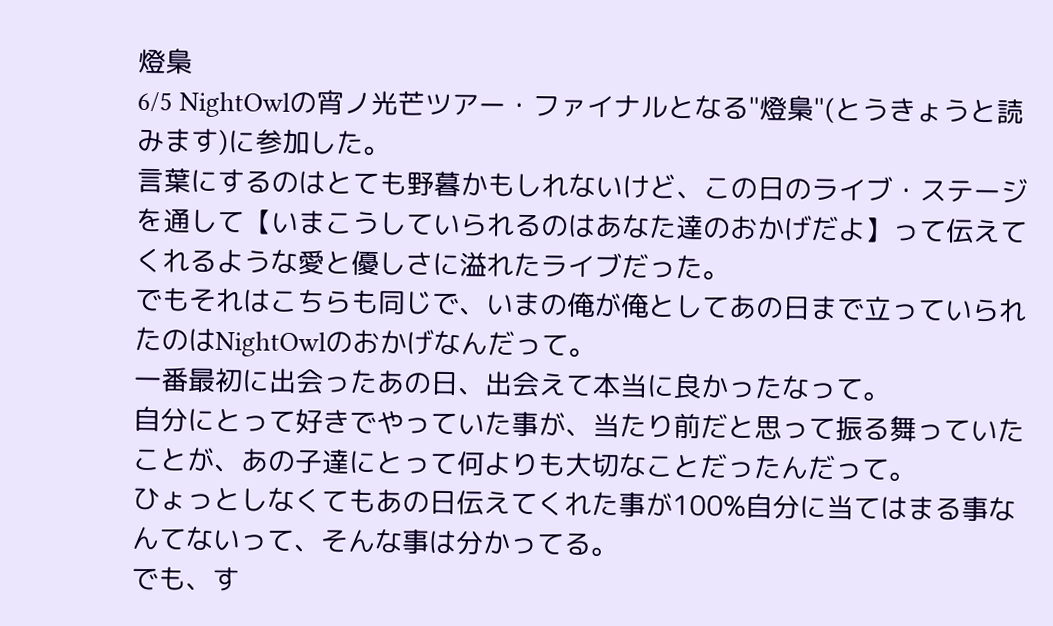燈梟
6/5 NightOwlの宵ノ光芒ツアー・ファイナルとなる"燈梟"(とうきょうと読みます)に参加した。
言葉にするのはとても野暮かもしれないけど、この日のライブ・ステージを通して【いまこうしていられるのはあなた達のおかげだよ】って伝えてくれるような愛と優しさに溢れたライブだった。
でもそれはこちらも同じで、いまの俺が俺としてあの日まで立っていられたのはNightOwlのおかげなんだって。
一番最初に出会ったあの日、出会えて本当に良かったなって。
自分にとって好きでやっていた事が、当たり前だと思って振る舞っていたことが、あの子達にとって何よりも大切なことだったんだって。
ひょっとしなくてもあの日伝えてくれた事が100%自分に当てはまる事なんてないって、そんな事は分かってる。
でも、す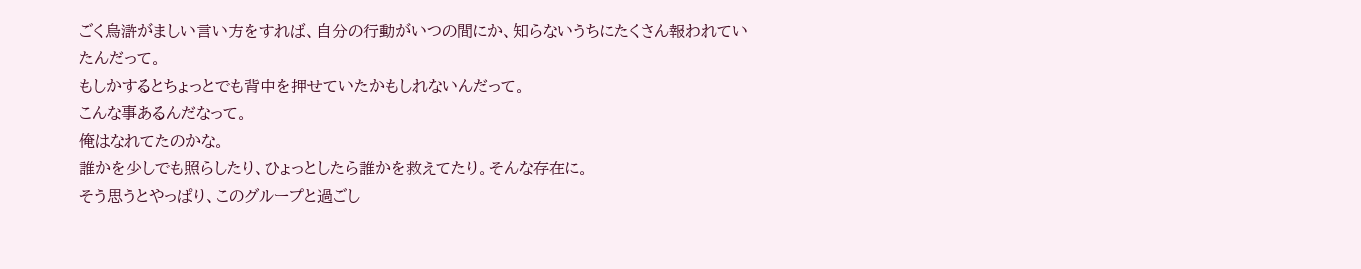ごく烏滸がましい言い方をすれば、自分の行動がいつの間にか、知らないうちにたくさん報われていたんだって。
もしかするとちょっとでも背中を押せていたかもしれないんだって。
こんな事あるんだなって。
俺はなれてたのかな。
誰かを少しでも照らしたり、ひょっとしたら誰かを救えてたり。そんな存在に。
そう思うとやっぱり、このグループと過ごし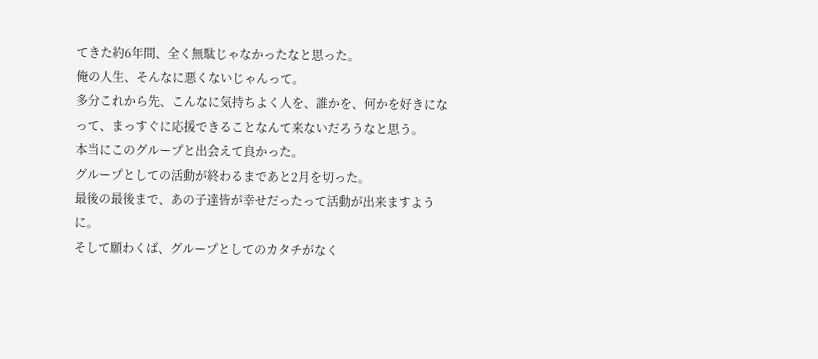てきた約6年間、全く無駄じゃなかったなと思った。
俺の人生、そんなに悪くないじゃんって。
多分これから先、こんなに気持ちよく人を、誰かを、何かを好きになって、まっすぐに応援できることなんて来ないだろうなと思う。
本当にこのグループと出会えて良かった。
グループとしての活動が終わるまであと2月を切った。
最後の最後まで、あの子達皆が幸せだったって活動が出来ますように。
そして願わくば、グループとしてのカタチがなく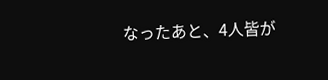なったあと、4人皆が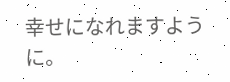幸せになれますように。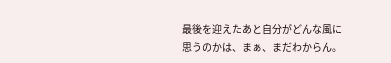最後を迎えたあと自分がどんな風に思うのかは、まぁ、まだわからん。